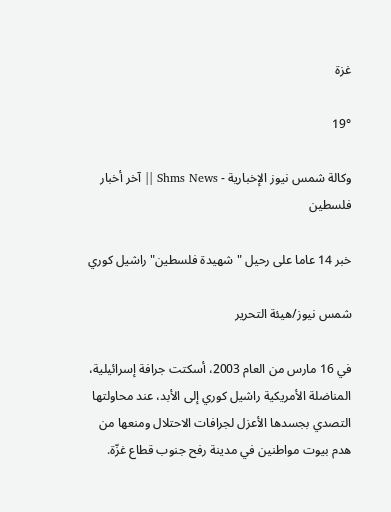غزة

19°

وكالة شمس نيوز الإخبارية - Shms News || آخر أخبار فلسطين

خبر 14 عاما على رحيل "شهيدة فلسطين" راشيل كوري

شمس نيوز/هيئة التحرير

في 16 مارس من العام 2003، أسكتت جرافة إسرائيلية، المناضلة الأمريكية راشيل كوري إلى الأبد، عند محاولتها التصدي بجسدها الأعزل لجرافات الاحتلال ومنعها من هدم بيوت مواطنين في مدينة رفح جنوب قطاع غزّة.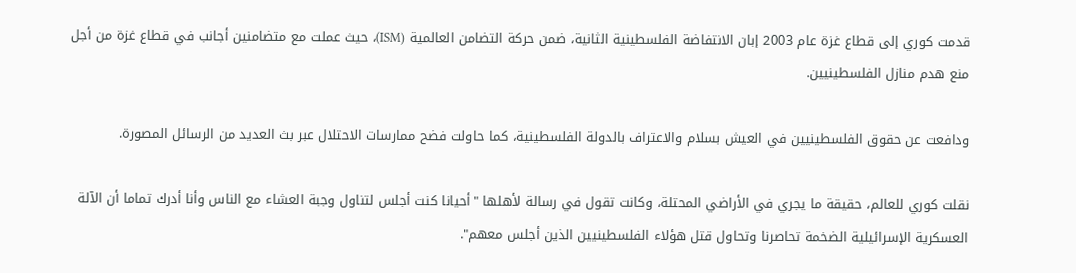قدمت كوري إلى قطاع غزة عام 2003 إبان الانتفاضة الفلسطينية الثانية، ضمن حركة التضامن العالمية (ISM)، حيث عملت مع متضامنين أجانب في قطاع غزة من أجل منع هدم منازل الفلسطينيين.

ودافعت عن حقوق الفلسطينيين في العيش بسلام والاعتراف بالدولة الفلسطينية، كما حاولت فضح ممارسات الاحتلال عبر بث العديد من الرسائل المصورة.

نقلت كوري للعالم، حقيقة ما يجري في الأراضي المحتلة، وكانت تقول في رسالة لأهلها "أحيانا كنت أجلس لتناول وجبة العشاء مع الناس وأنا أدرك تماما أن الآلة العسكرية الإسرائيلية الضخمة تحاصرنا وتحاول قتل هؤلاء الفلسطينيين الذين أجلس معهم".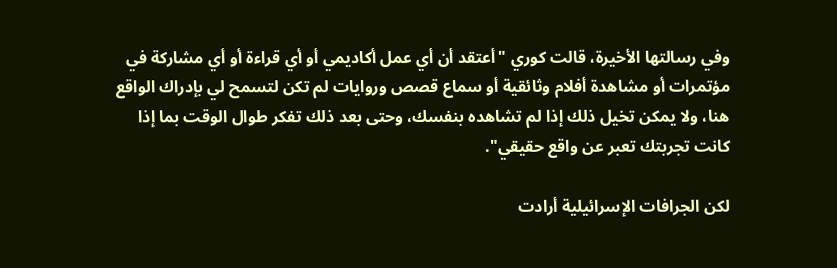وفي رسالتها الأخيرة، قالت كوري "أعتقد أن أي عمل أكاديمي أو أي قراءة أو أي مشاركة في مؤتمرات أو مشاهدة أفلام وثائقية أو سماع قصص وروايات لم تكن لتسمح لي بإدراك الواقع هنا، ولا يمكن تخيل ذلك إذا لم تشاهده بنفسك، وحتى بعد ذلك تفكر طوال الوقت بما إذا كانت تجربتك تعبر عن واقع حقيقي".

لكن الجرافات الإسرائيلية أرادت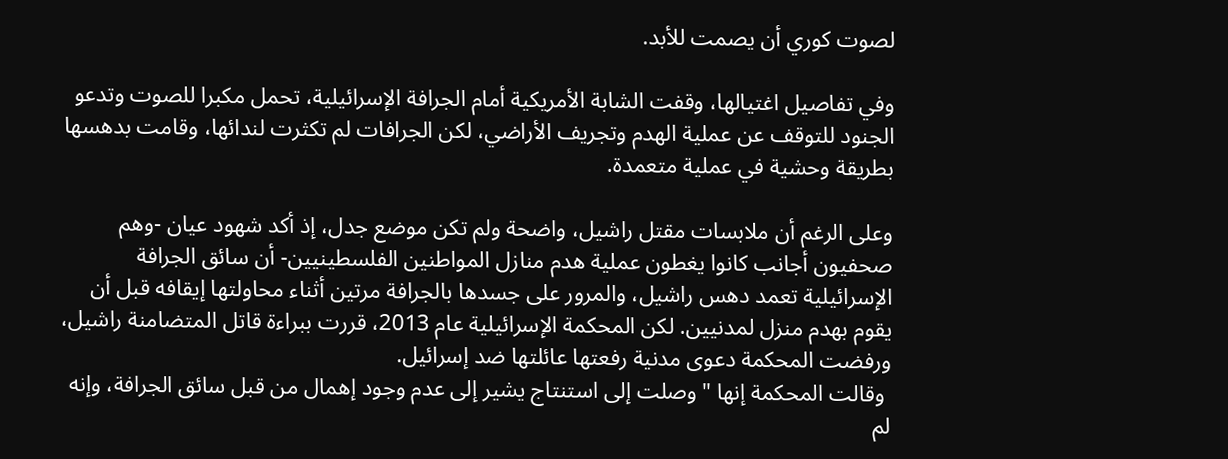لصوت كوري أن يصمت للأبد.

وفي تفاصيل اغتيالها، وقفت الشابة الأمريكية أمام الجرافة الإسرائيلية، تحمل مكبرا للصوت وتدعو الجنود للتوقف عن عملية الهدم وتجريف الأراضي، لكن الجرافات لم تكثرت لندائها، وقامت بدهسها بطريقة وحشية في عملية متعمدة.

وعلى الرغم أن ملابسات مقتل راشيل، واضحة ولم تكن موضع جدل، إذ أكد شهود عيان -وهم صحفيون أجانب كانوا يغطون عملية هدم منازل المواطنين الفلسطينيين- أن سائق الجرافة الإسرائيلية تعمد دهس راشيل، والمرور على جسدها بالجرافة مرتين أثناء محاولتها إيقافه قبل أن يقوم بهدم منزل لمدنيين. لكن المحكمة الإسرائيلية عام 2013، قررت ببراءة قاتل المتضامنة راشيل، ورفضت المحكمة دعوى مدنية رفعتها عائلتها ضد إسرائيل.
 وقالت المحكمة إنها "وصلت إلى استنتاج يشير إلى عدم وجود إهمال من قبل سائق الجرافة، وإنه لم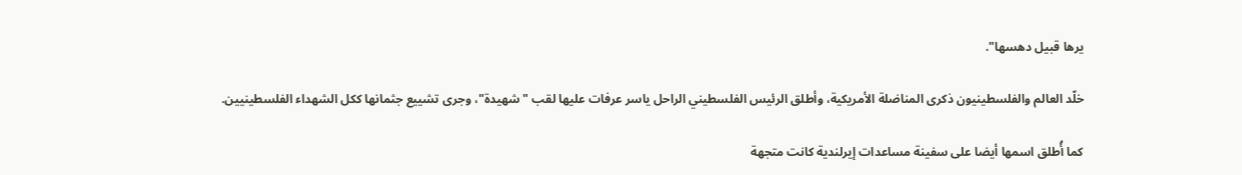يرها قبيل دهسها".

خلّد العالم والفلسطينيون ذكرى المناضلة الأمريكية، وأطلق الرئيس الفلسطيني الراحل ياسر عرفات عليها لقب "شهيدة"، وجرى تشييع جثمانها ككل الشهداء الفلسطينيين.

كما أُطلق اسمها أيضا على سفينة مساعدات إيرلندية كانت متجهة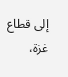إلى قطاع غزة،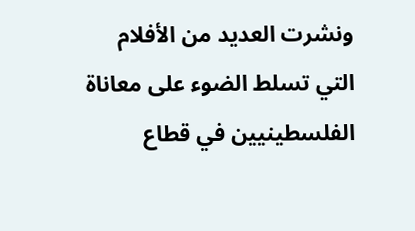ونشرت العديد من الأفلام التي تسلط الضوء على معاناة الفلسطينيين في قطاع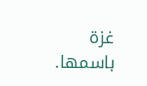غزة باسمها.